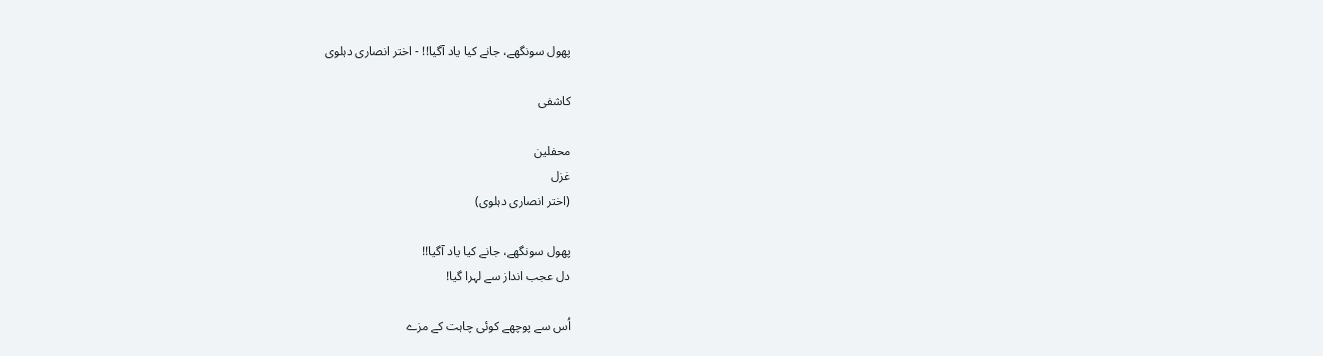پھول سونگھے، جانے کیا یاد آگیا!! - اختر انصاری دہلوی

کاشفی

محفلین
غزل
(اختر انصاری دہلوی)

پھول سونگھے، جانے کیا یاد آگیا!!
دل عجب انداز سے لہرا گیا!

اُس سے پوچھے کوئی چاہت کے مزے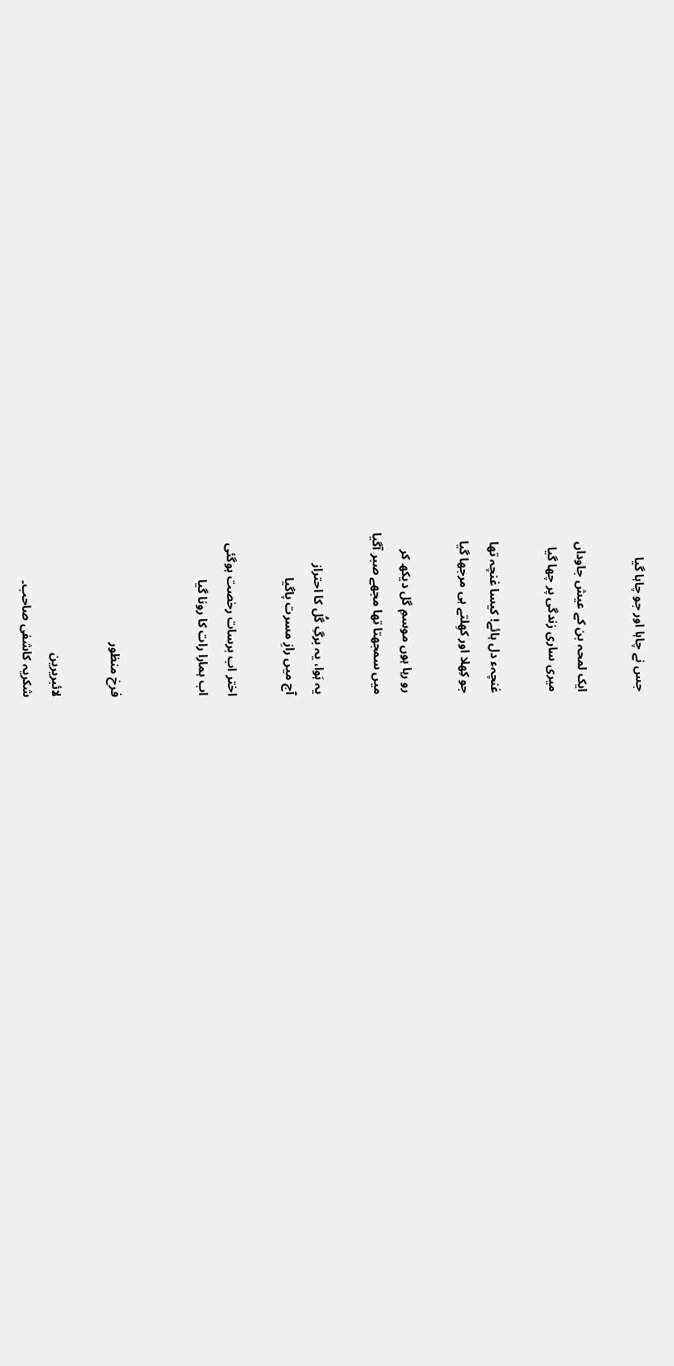جس نے چاہا اور جو چاہا گیا

ایک لمحہ بن کے عیش جاوداں
میری ساری زندگی پر چھا گیا

غنچہء دل ہائے! کیسا غنچہ تھا
جو کِھلا اور کھِلتے ہی مرجھا گیا

رو رہا ہوں موسمِ گل دیکھ کر
میں سمجھتا تھا مجھے صبر آگیا

یہ ہَوا، یہ برگِ گُل کا احتراز
آج میں رازِ مسرت پاگیا

اختر اب برسات رخصت ہوگئی
اب ہمارا رات کا رونا گیا


فرخ منظور

لائبریرین
شکریہ کاشفی صاحب۔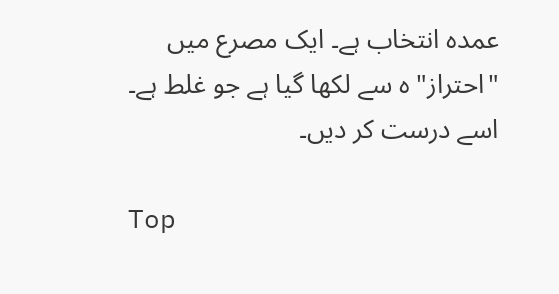عمدہ انتخاب ہے۔ ایک مصرع میں "احتراز" ہ سے لکھا گیا ہے جو غلط ہے۔ اسے درست کر دیں۔

Top